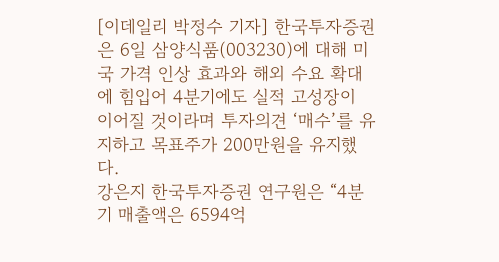[이데일리 박정수 기자] 한국투자증권은 6일 삼양식품(003230)에 대해 미국 가격 인상 효과와 해외 수요 확대에 힘입어 4분기에도 실적 고성장이 이어질 것이라며 투자의견 ‘매수’를 유지하고 목표주가 200만원을 유지했다.
강은지 한국투자증권 연구원은 “4분기 매출액은 6594억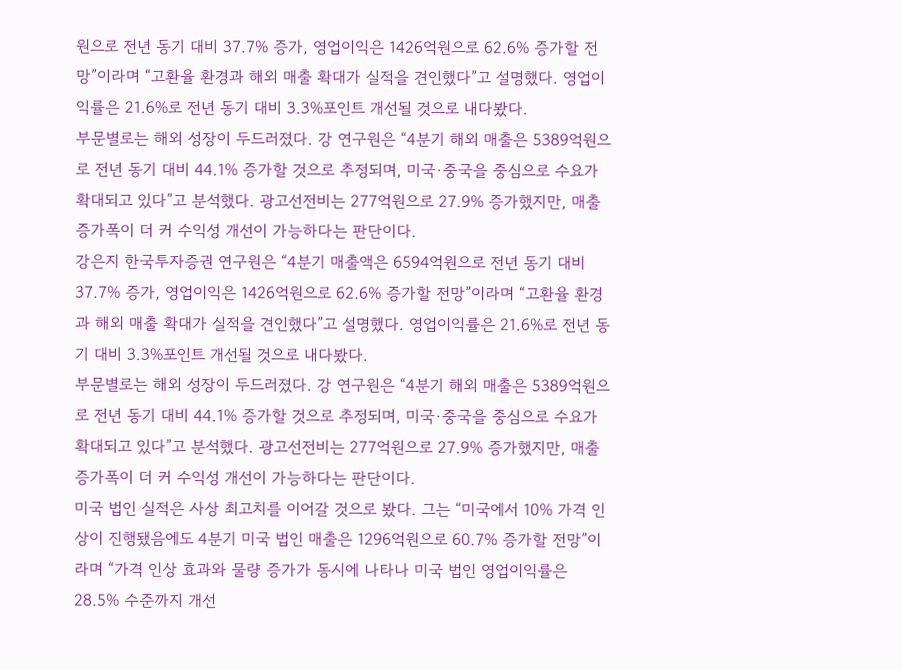원으로 전년 동기 대비 37.7% 증가, 영업이익은 1426억원으로 62.6% 증가할 전망”이라며 “고환율 환경과 해외 매출 확대가 실적을 견인했다”고 설명했다. 영업이익률은 21.6%로 전년 동기 대비 3.3%포인트 개선될 것으로 내다봤다.
부문별로는 해외 성장이 두드러졌다. 강 연구원은 “4분기 해외 매출은 5389억원으로 전년 동기 대비 44.1% 증가할 것으로 추정되며, 미국·중국을 중심으로 수요가 확대되고 있다”고 분석했다. 광고선전비는 277억원으로 27.9% 증가했지만, 매출 증가폭이 더 커 수익성 개선이 가능하다는 판단이다.
강은지 한국투자증권 연구원은 “4분기 매출액은 6594억원으로 전년 동기 대비 37.7% 증가, 영업이익은 1426억원으로 62.6% 증가할 전망”이라며 “고환율 환경과 해외 매출 확대가 실적을 견인했다”고 설명했다. 영업이익률은 21.6%로 전년 동기 대비 3.3%포인트 개선될 것으로 내다봤다.
부문별로는 해외 성장이 두드러졌다. 강 연구원은 “4분기 해외 매출은 5389억원으로 전년 동기 대비 44.1% 증가할 것으로 추정되며, 미국·중국을 중심으로 수요가 확대되고 있다”고 분석했다. 광고선전비는 277억원으로 27.9% 증가했지만, 매출 증가폭이 더 커 수익성 개선이 가능하다는 판단이다.
미국 법인 실적은 사상 최고치를 이어갈 것으로 봤다. 그는 “미국에서 10% 가격 인상이 진행됐음에도 4분기 미국 법인 매출은 1296억원으로 60.7% 증가할 전망”이라며 “가격 인상 효과와 물량 증가가 동시에 나타나 미국 법인 영업이익률은 28.5% 수준까지 개선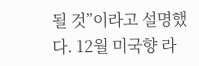될 것”이라고 설명했다. 12월 미국향 라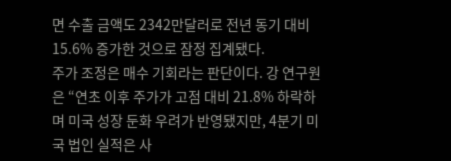면 수출 금액도 2342만달러로 전년 동기 대비 15.6% 증가한 것으로 잠정 집계됐다.
주가 조정은 매수 기회라는 판단이다. 강 연구원은 “연초 이후 주가가 고점 대비 21.8% 하락하며 미국 성장 둔화 우려가 반영됐지만, 4분기 미국 법인 실적은 사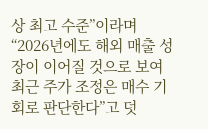상 최고 수준”이라며 “2026년에도 해외 매출 성장이 이어질 것으로 보여 최근 주가 조정은 매수 기회로 판단한다”고 덧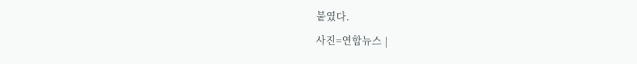붙였다.
사진=연합뉴스 |